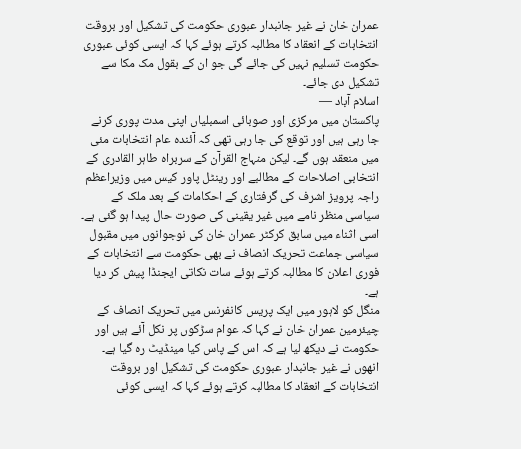عمران خان نے غیر جانبدار عبوری حکومت کی تشکیل اور بروقت انتخابات کے انعقاد کا مطالبہ کرتے ہوئے کہا کہ ایسی کوئی عبوری حکومت تسلیم نہیں کی جائے گی جو ان کے بقول مک مکا سے تشکیل دی جائے۔
اسلام آباد —
پاکستان میں مرکزی اور صوبائی اسمبلیاں اپنی مدت پوری کرنے جا رہی ہیں اور توقع کی جا رہی تھی کہ آئندہ عام انتخابات مئی میں منعقد ہوں گے۔ لیکن منہاج القرآن کے سربراہ طاہر القادری کے انتخابی اصلاحات کے مطالبے اور رینٹل پاور کیس میں وزیراعظم راجہ پرویز اشرف کی گرفتاری کے احکامات کے بعد ملک کے سیاسی منظر نامے میں غیر یقینی کی صورت حال پیدا ہو گئی ہے۔
اسی اثناء میں سابق کرکٹر عمران خان کی نوجوانوں میں مقبول سیاسی جماعت تحریک انصاف نے بھی حکومت سے انتخابات کے فوری اعلان کا مطالبہ کرتے ہوئے سات نکاتی ایجنڈا پیش کر دیا ہے۔
منگل کو لاہور میں ایک پریس کانفرنس میں تحریک انصاف کے چیئرمین عمران خان نے کہا کہ عوام سڑکوں پر نکل آئے ہیں اور حکومت نے دیکھ لیا ہے کہ اس کے پاس کیا مینڈیٹ رہ گیا ہے۔
انھوں نے غیر جانبدار عبوری حکومت کی تشکیل اور بروقت انتخابات کے انعقاد کا مطالبہ کرتے ہوئے کہا کہ ایسی کوئی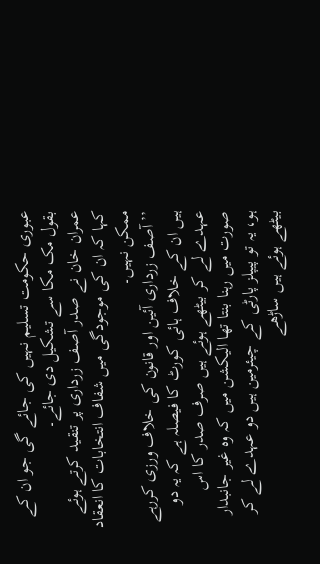عبوری حکومت تسلیم نہیں کی جائے گی جو ان کے بقول مک مکا سے تشکیل دی جائے۔
عمران خان نے صدر آصف زرداری پر تنقید کرتے ہوئے کہا کہ ان کی موجودگی میں شفاف انتخابات کا انعقاد ممکن نہیں۔
’’ آصف زرداری آئین اور قانون کی خلاف ورزی کررہے ہیں ان کے خلاف ہائی کورٹ کا فیصلہ ہے کہ یہ دو عہدے لے کر بیٹھے ہوئے ہیں صرف صدر کا اس صورت میں رہنا بنتا تھا الیکشن میں کہ وہ غیر جانبدار ہو، یہ تو پیپلز پارٹی کے چیئرمین ہیں دو عہدے لے کر بیٹھے ہوئے ہیں ساڑھے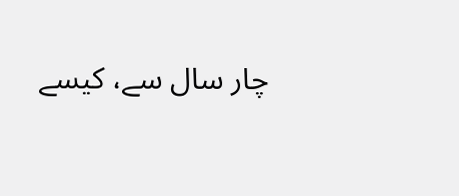چار سال سے، کیسے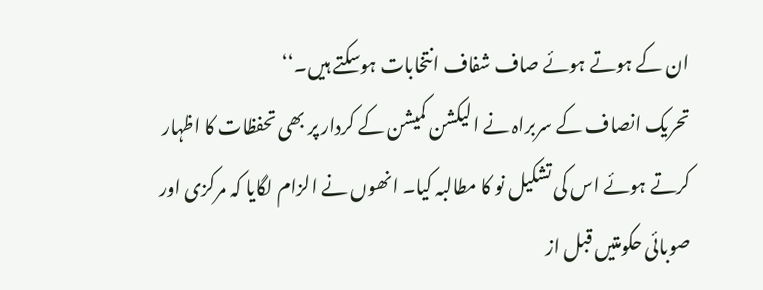ان کے ہوتے ہوئے صاف شفاف انتخابات ہوسکتے ہیں۔‘‘
تحریک انصاف کے سربراہ نے الیکشن کمیشن کے کردار پر بھی تحفظات کا اظہار کرتے ہوئے اس کی تشکیل نو کا مطالبہ کیا۔ انھوں نے الزام لگایا کہ مرکزی اور صوبائی حکومتیں قبل از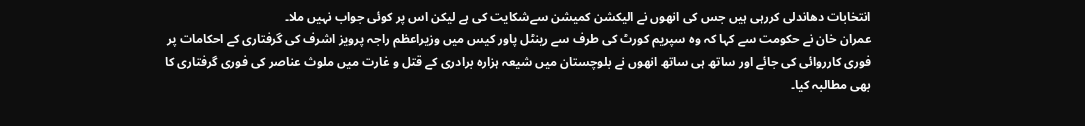انتخابات دھاندلی کررہی ہیں جس کی انھوں نے الیکشن کمیشن سےشکایت کی ہے لیکن اس پر کوئی جواب نہیں ملا۔
عمران خان نے حکومت سے کہا کہ وہ سپریم کورٹ کی طرف سے رینٹل پاور کیس میں وزیراعظم راجہ پرویز اشرف کی گرفتاری کے احکامات پر فوری کارروائی کی جائے اور ساتھ ہی ساتھ انھوں نے بلوچستان میں شیعہ ہزارہ برادری کے قتل و غارت میں ملوث عناصر کی فوری گرفتاری کا بھی مطالبہ کیا۔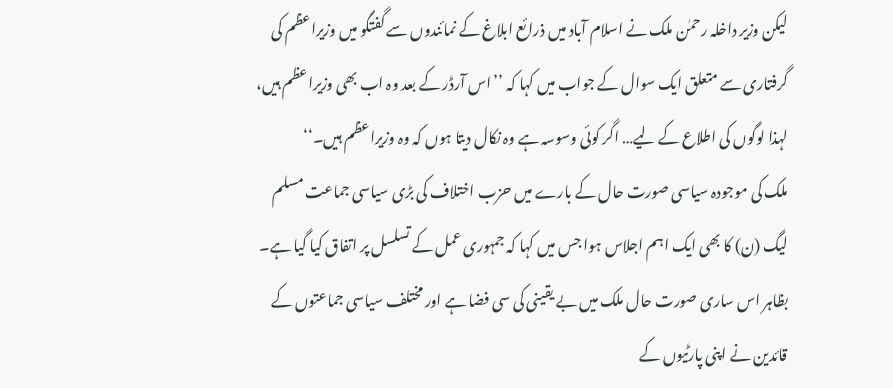لیکن وزیر داخلہ رحمٰن ملک نے اسلام آباد میں ذرائع ابلاغ کے نمائندوں سے گفتگو میں وزیراعظم کی گرفتاری سے متعلق ایک سوال کے جواب میں کہا کہ ’’اس آرڈر کے بعد وہ اب بھی وزیراعظم ہیں، لہذا لوگوں کی اطلاع کے لیے… اگر کوئی وسوسہ ہے وہ نکال دیتا ہوں کہ وہ وزیراعظم ہیں۔‘‘
ملک کی موجودہ سیاسی صورت حال کے بارے میں حزب اختلاف کی بڑی سیاسی جماعت مسلم لیگ (ن) کا بھی ایک اہم اجلاس ہوا جس میں کہا کہ جمہوری عمل کے تسلسل پر اتفاق کیا گیا ہے۔
بظاہر اس ساری صورت حال ملک میں بے یقینی کی سی فضا ہے اور مختلف سیاسی جماعتوں کے قائدین نے اپنی پارٹیوں کے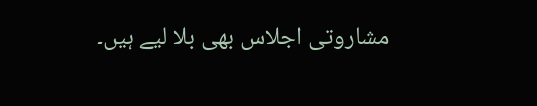مشاروتی اجلاس بھی بلا لیے ہیں۔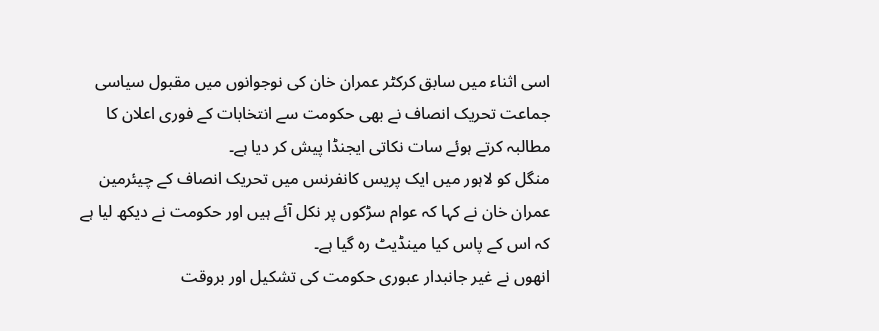اسی اثناء میں سابق کرکٹر عمران خان کی نوجوانوں میں مقبول سیاسی جماعت تحریک انصاف نے بھی حکومت سے انتخابات کے فوری اعلان کا مطالبہ کرتے ہوئے سات نکاتی ایجنڈا پیش کر دیا ہے۔
منگل کو لاہور میں ایک پریس کانفرنس میں تحریک انصاف کے چیئرمین عمران خان نے کہا کہ عوام سڑکوں پر نکل آئے ہیں اور حکومت نے دیکھ لیا ہے کہ اس کے پاس کیا مینڈیٹ رہ گیا ہے۔
انھوں نے غیر جانبدار عبوری حکومت کی تشکیل اور بروقت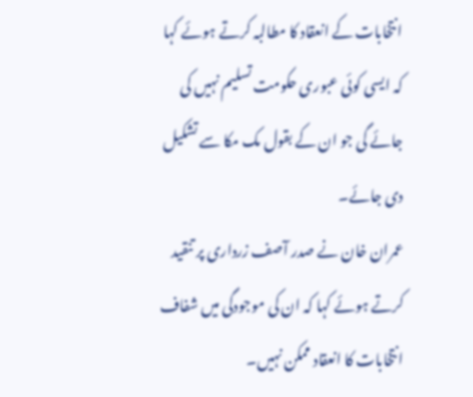انتخابات کے انعقاد کا مطالبہ کرتے ہوئے کہا کہ ایسی کوئی عبوری حکومت تسلیم نہیں کی جائے گی جو ان کے بقول مک مکا سے تشکیل دی جائے۔
عمران خان نے صدر آصف زرداری پر تنقید کرتے ہوئے کہا کہ ان کی موجودگی میں شفاف انتخابات کا انعقاد ممکن نہیں۔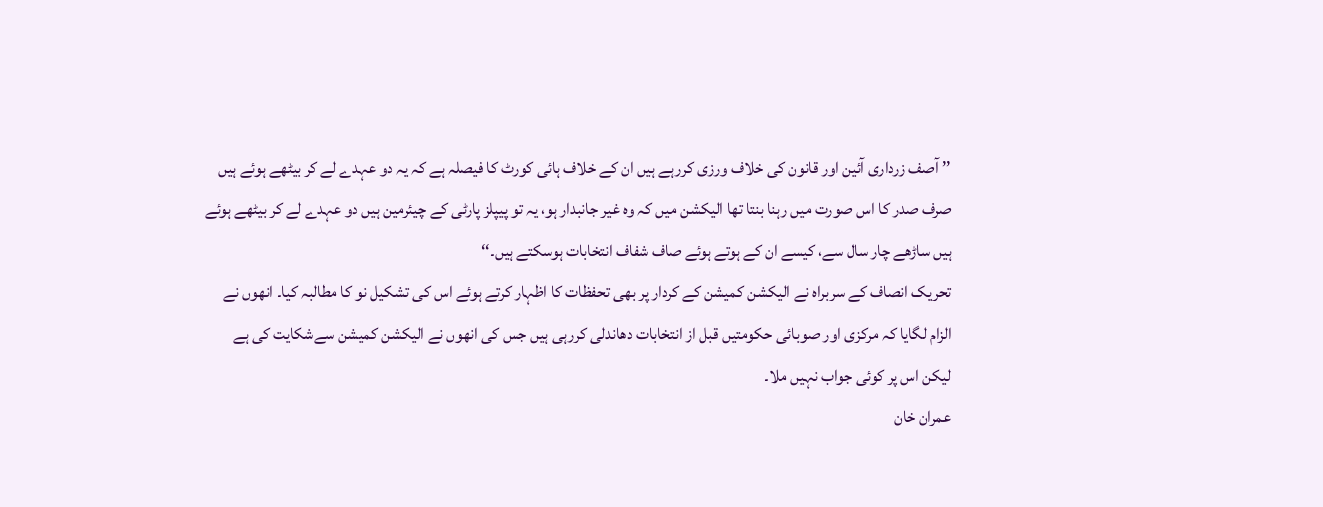’’ آصف زرداری آئین اور قانون کی خلاف ورزی کررہے ہیں ان کے خلاف ہائی کورٹ کا فیصلہ ہے کہ یہ دو عہدے لے کر بیٹھے ہوئے ہیں صرف صدر کا اس صورت میں رہنا بنتا تھا الیکشن میں کہ وہ غیر جانبدار ہو، یہ تو پیپلز پارٹی کے چیئرمین ہیں دو عہدے لے کر بیٹھے ہوئے ہیں ساڑھے چار سال سے، کیسے ان کے ہوتے ہوئے صاف شفاف انتخابات ہوسکتے ہیں۔‘‘
تحریک انصاف کے سربراہ نے الیکشن کمیشن کے کردار پر بھی تحفظات کا اظہار کرتے ہوئے اس کی تشکیل نو کا مطالبہ کیا۔ انھوں نے الزام لگایا کہ مرکزی اور صوبائی حکومتیں قبل از انتخابات دھاندلی کررہی ہیں جس کی انھوں نے الیکشن کمیشن سےشکایت کی ہے لیکن اس پر کوئی جواب نہیں ملا۔
عمران خان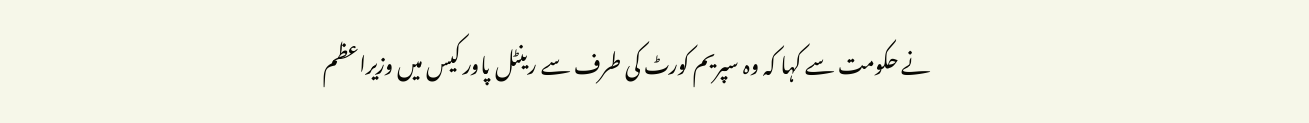نے حکومت سے کہا کہ وہ سپریم کورٹ کی طرف سے رینٹل پاور کیس میں وزیراعظم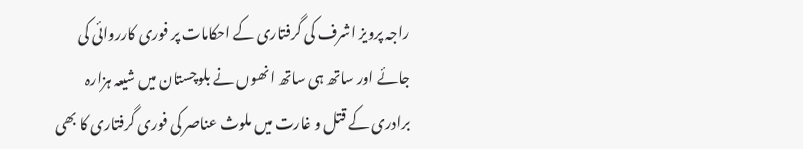راجہ پرویز اشرف کی گرفتاری کے احکامات پر فوری کارروائی کی جائے اور ساتھ ہی ساتھ انھوں نے بلوچستان میں شیعہ ہزارہ برادری کے قتل و غارت میں ملوث عناصر کی فوری گرفتاری کا بھی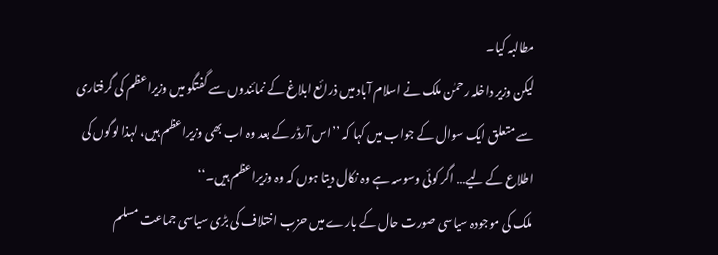مطالبہ کیا۔
لیکن وزیر داخلہ رحمٰن ملک نے اسلام آباد میں ذرائع ابلاغ کے نمائندوں سے گفتگو میں وزیراعظم کی گرفتاری سے متعلق ایک سوال کے جواب میں کہا کہ ’’اس آرڈر کے بعد وہ اب بھی وزیراعظم ہیں، لہذا لوگوں کی اطلاع کے لیے… اگر کوئی وسوسہ ہے وہ نکال دیتا ہوں کہ وہ وزیراعظم ہیں۔‘‘
ملک کی موجودہ سیاسی صورت حال کے بارے میں حزب اختلاف کی بڑی سیاسی جماعت مسلم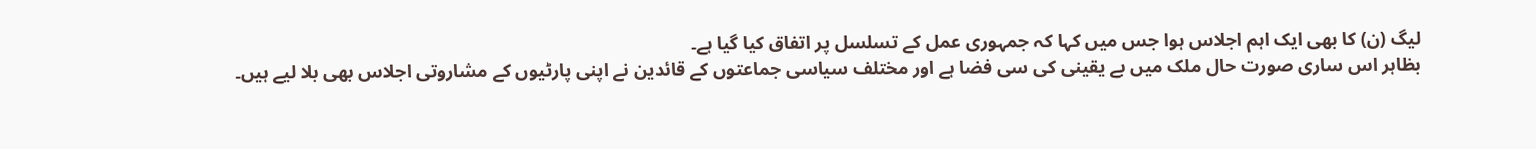لیگ (ن) کا بھی ایک اہم اجلاس ہوا جس میں کہا کہ جمہوری عمل کے تسلسل پر اتفاق کیا گیا ہے۔
بظاہر اس ساری صورت حال ملک میں بے یقینی کی سی فضا ہے اور مختلف سیاسی جماعتوں کے قائدین نے اپنی پارٹیوں کے مشاروتی اجلاس بھی بلا لیے ہیں۔